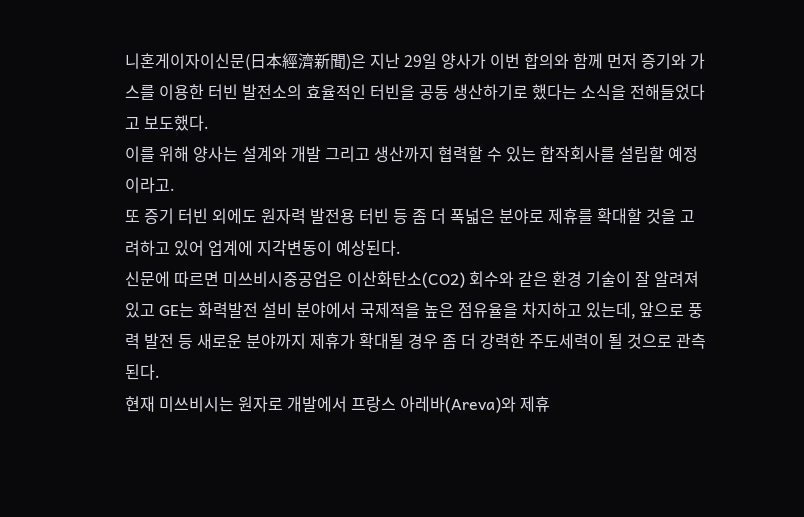니혼게이자이신문(日本經濟新聞)은 지난 29일 양사가 이번 합의와 함께 먼저 증기와 가스를 이용한 터빈 발전소의 효율적인 터빈을 공동 생산하기로 했다는 소식을 전해들었다고 보도했다.
이를 위해 양사는 설계와 개발 그리고 생산까지 협력할 수 있는 합작회사를 설립할 예정이라고.
또 증기 터빈 외에도 원자력 발전용 터빈 등 좀 더 폭넓은 분야로 제휴를 확대할 것을 고려하고 있어 업계에 지각변동이 예상된다.
신문에 따르면 미쓰비시중공업은 이산화탄소(CO2) 회수와 같은 환경 기술이 잘 알려져 있고 GE는 화력발전 설비 분야에서 국제적을 높은 점유율을 차지하고 있는데, 앞으로 풍력 발전 등 새로운 분야까지 제휴가 확대될 경우 좀 더 강력한 주도세력이 될 것으로 관측된다.
현재 미쓰비시는 원자로 개발에서 프랑스 아레바(Areva)와 제휴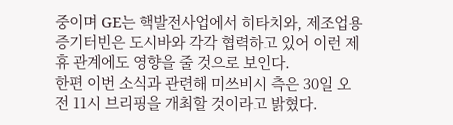중이며 GE는 핵발전사업에서 히타치와, 제조업용 증기터빈은 도시바와 각각 협력하고 있어 이런 제휴 관계에도 영향을 줄 것으로 보인다.
한편 이번 소식과 관련해 미쓰비시 측은 30일 오전 11시 브리핑을 개최할 것이라고 밝혔다.